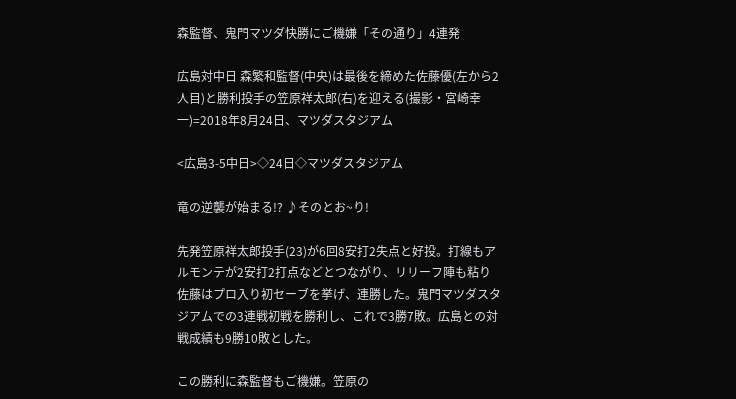森監督、鬼門マツダ快勝にご機嫌「その通り」4連発

広島対中日 森繁和監督(中央)は最後を締めた佐藤優(左から2人目)と勝利投手の笠原祥太郎(右)を迎える(撮影・宮崎幸一)=2018年8月24日、マツダスタジアム

<広島3-5中日>◇24日◇マツダスタジアム

竜の逆襲が始まる!? ♪そのとお~り!

先発笠原祥太郎投手(23)が6回8安打2失点と好投。打線もアルモンテが2安打2打点などとつながり、リリーフ陣も粘り佐藤はプロ入り初セーブを挙げ、連勝した。鬼門マツダスタジアムでの3連戦初戦を勝利し、これで3勝7敗。広島との対戦成績も9勝10敗とした。

この勝利に森監督もご機嫌。笠原の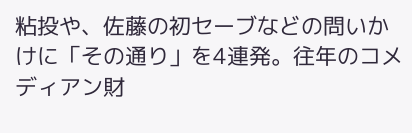粘投や、佐藤の初セーブなどの問いかけに「その通り」を4連発。往年のコメディアン財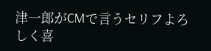津一郎がCMで言うセリフよろしく喜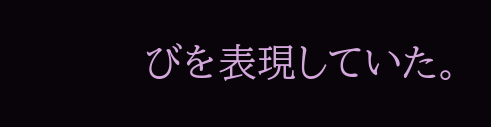びを表現していた。